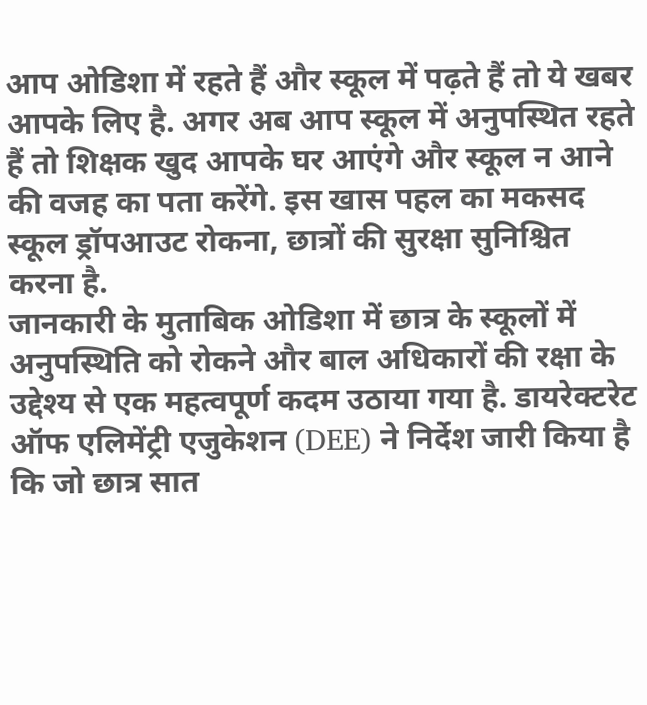आप ओडिशा में रहते हैं और स्कूल में पढ़ते हैं तो ये खबर आपके लिए है. अगर अब आप स्कूल में अनुपस्थित रहते हैं तो शिक्षक खुद आपके घर आएंगे और स्कूल न आने की वजह का पता करेंगे. इस खास पहल का मकसद स्कूल ड्रॉपआउट रोकना, छात्रों की सुरक्षा सुनिश्चित करना है.
जानकारी के मुताबिक ओडिशा में छात्र के स्कूलों में अनुपस्थिति को रोकने और बाल अधिकारों की रक्षा के उद्देश्य से एक महत्वपूर्ण कदम उठाया गया है. डायरेक्टरेट ऑफ एलिमेंट्री एजुकेशन (DEE) ने निर्देश जारी किया है कि जो छात्र सात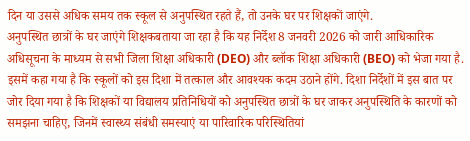दिन या उससे अधिक समय तक स्कूल से अनुपस्थित रहते हैं, तो उनके घर पर शिक्षकों जाएंगे.
अनुपस्थित छात्रों के घर जाएंगे शिक्षकबताया जा रहा है कि यह निर्देश 8 जनवरी 2026 को जारी आधिकारिक अधिसूचना के माध्यम से सभी जिला शिक्षा अधिकारी (DEO) और ब्लॉक शिक्षा अधिकारी (BEO) को भेजा गया है. इसमें कहा गया है कि स्कूलों को इस दिशा में तत्काल और आवश्यक कदम उठाने होंगे. दिशा निर्देशों में इस बात पर जोर दिया गया है कि शिक्षकों या विद्यालय प्रतिनिधियों को अनुपस्थित छात्रों के घर जाकर अनुपस्थिति के कारणों को समझना चाहिए, जिनमें स्वास्थ्य संबंधी समस्याएं या पारिवारिक परिस्थितियां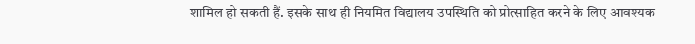शामिल हो सकती हैं. इसके साथ ही नियमित विद्यालय उपस्थिति को प्रोत्साहित करने के लिए आवश्यक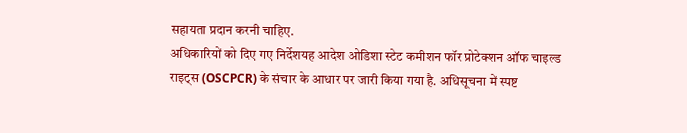सहायता प्रदान करनी चाहिए.
अधिकारियों को दिए गए निर्देशयह आदेश ओडिशा स्टेट कमीशन फॉर प्रोटेक्शन ऑफ चाइल्ड राइट्स (OSCPCR) के संचार के आधार पर जारी किया गया है. अधिसूचना में स्पष्ट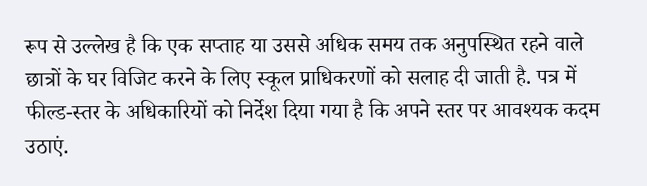रूप से उल्लेख है कि एक सप्ताह या उससे अधिक समय तक अनुपस्थित रहने वाले छात्रों के घर विजिट करने के लिए स्कूल प्राधिकरणों को सलाह दी जाती है. पत्र में फील्ड-स्तर के अधिकारियों को निर्देश दिया गया है कि अपने स्तर पर आवश्यक कदम उठाएं.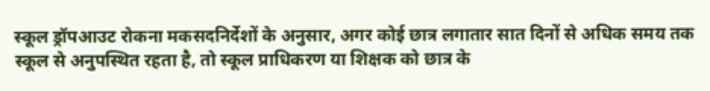स्कूल ड्रॉपआउट रोकना मकसदनिर्देशों के अनुसार, अगर कोई छात्र लगातार सात दिनों से अधिक समय तक स्कूल से अनुपस्थित रहता है, तो स्कूल प्राधिकरण या शिक्षक को छात्र के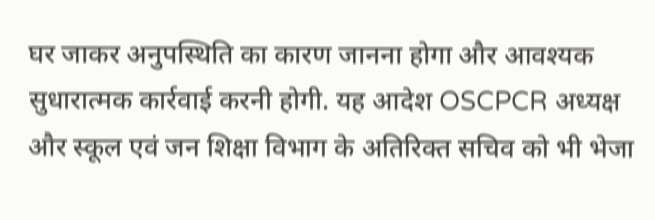घर जाकर अनुपस्थिति का कारण जानना होगा और आवश्यक सुधारात्मक कार्रवाई करनी होगी. यह आदेश OSCPCR अध्यक्ष और स्कूल एवं जन शिक्षा विभाग के अतिरिक्त सचिव को भी भेजा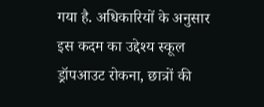गया है. अधिकारियों के अनुसार इस कदम का उद्देश्य स्कूल ड्रॉपआउट रोकना, छात्रों की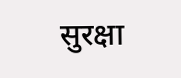सुरक्षा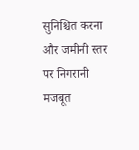सुनिश्चित करना और जमीनी स्तर पर निगरानी मजबूत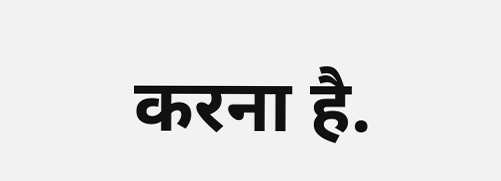करना है.